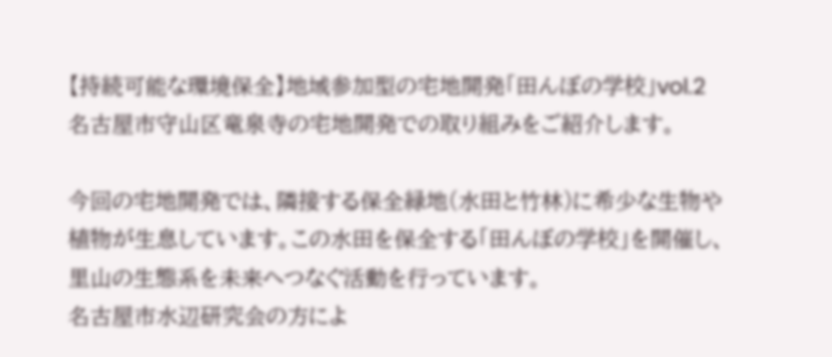【持続可能な環境保全】地域参加型の宅地開発「田んぼの学校」vol.2
名古屋市守山区竜泉寺の宅地開発での取り組みをご紹介します。

今回の宅地開発では、隣接する保全緑地(水田と竹林)に希少な生物や植物が生息しています。この水田を保全する「田んぼの学校」を開催し、里山の生態系を未来へつなぐ活動を行っています。
名古屋市水辺研究会の方によ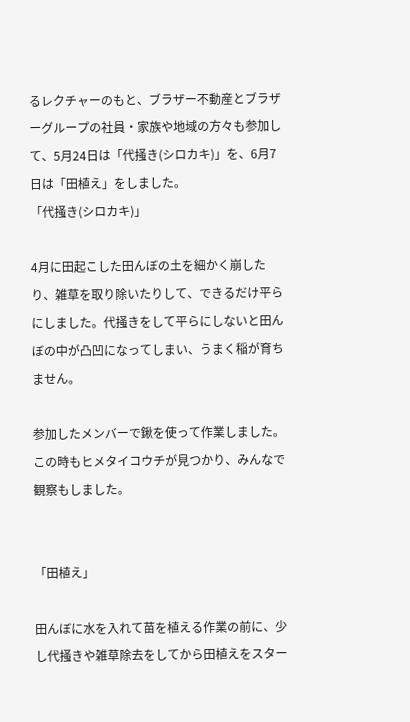るレクチャーのもと、ブラザー不動産とブラザーグループの社員・家族や地域の方々も参加して、5月24日は「代掻き(シロカキ)」を、6月7日は「田植え」をしました。
「代掻き(シロカキ)」

4月に田起こした田んぼの土を細かく崩したり、雑草を取り除いたりして、できるだけ平らにしました。代掻きをして平らにしないと田んぼの中が凸凹になってしまい、うまく稲が育ちません。

参加したメンバーで鍬を使って作業しました。この時もヒメタイコウチが見つかり、みんなで観察もしました。


「田植え」

田んぼに水を入れて苗を植える作業の前に、少し代掻きや雑草除去をしてから田植えをスター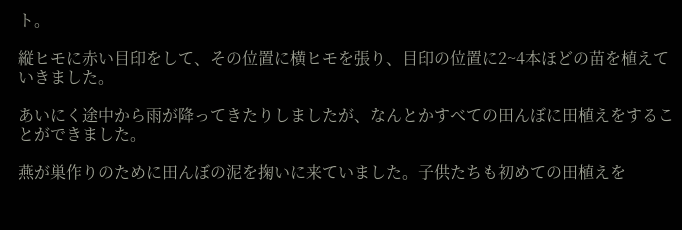ト。

縦ヒモに赤い目印をして、その位置に横ヒモを張り、目印の位置に2~4本ほどの苗を植えていきました。

あいにく途中から雨が降ってきたりしましたが、なんとかすべての田んぼに田植えをすることができました。

燕が巣作りのために田んぼの泥を掬いに来ていました。子供たちも初めての田植えを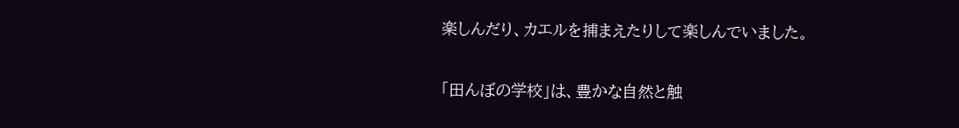楽しんだり、カエルを捕まえたりして楽しんでいました。

「田んぼの学校」は、豊かな自然と触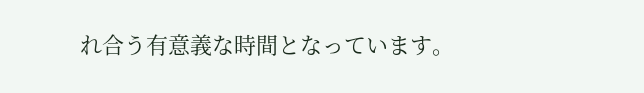れ合う有意義な時間となっています。